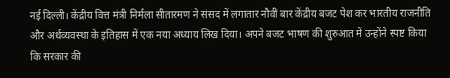नई दिल्ली। केंद्रीय वित्त मंत्री निर्मला सीतारमण ने संसद में लगातार नौवीं बार केंद्रीय बजट पेश कर भारतीय राजनीति और अर्थव्यवस्था के इतिहास में एक नया अध्याय लिख दिया। अपने बजट भाषण की शुरुआत में उन्होंने स्पष्ट किया कि सरकार की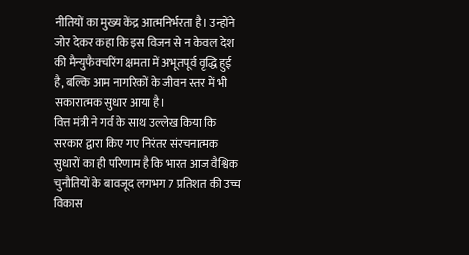नीतियों का मुख्य केंद्र आत्मनिर्भरता है। उन्होंने जोर देकर कहा कि इस विजन से न केवल देश की मैन्युफैक्चरिंग क्षमता में अभूतपूर्व वृद्धि हुई है, बल्कि आम नागरिकों के जीवन स्तर में भी सकारात्मक सुधार आया है।
वित्त मंत्री ने गर्व के साथ उल्लेख किया कि सरकार द्वारा किए गए निरंतर संरचनात्मक सुधारों का ही परिणाम है कि भारत आज वैश्विक चुनौतियों के बावजूद लगभग 7 प्रतिशत की उच्च विकास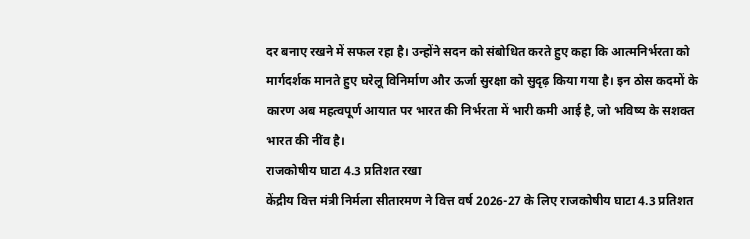दर बनाए रखने में सफल रहा है। उन्होंने सदन को संबोधित करते हुए कहा कि आत्मनिर्भरता को मार्गदर्शक मानते हुए घरेलू विनिर्माण और ऊर्जा सुरक्षा को सुदृढ़ किया गया है। इन ठोस कदमों के कारण अब महत्वपूर्ण आयात पर भारत की निर्भरता में भारी कमी आई है, जो भविष्य के सशक्त भारत की नींव है।
राजकोषीय घाटा 4.3 प्रतिशत रखा
केंद्रीय वित्त मंत्री निर्मला सीतारमण ने वित्त वर्ष 2026-27 के लिए राजकोषीय घाटा 4.3 प्रतिशत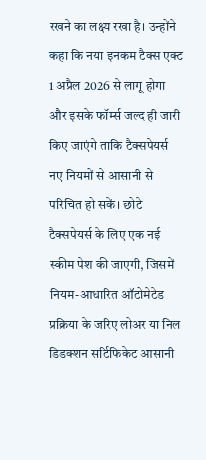रखने का लक्ष्य रखा है। उन्होंने कहा कि नया इनकम टैक्स एक्ट 1 अप्रैल 2026 से लागू होगा और इसके फॉर्म्स जल्द ही जारी किए जाएंगे ताकि टैक्सपेयर्स नए नियमों से आसानी से परिचित हो सकें। छोटे टैक्सपेयर्स के लिए एक नई स्कीम पेश की जाएगी, जिसमें नियम-आधारित ऑटोमेटेड प्रक्रिया के जरिए लोअर या निल डिडक्शन सर्टिफिकेट आसानी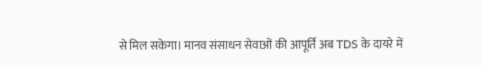से मिल सकेगा। मानव संसाधन सेवाओं की आपूर्ति अब TDS के दायरे में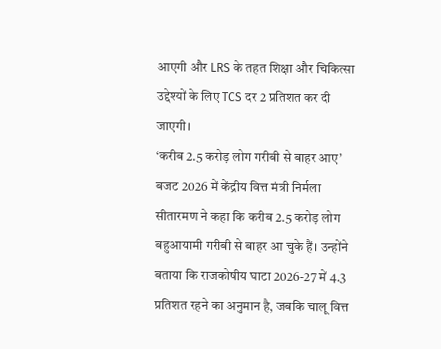आएगी और LRS के तहत शिक्षा और चिकित्सा उद्देश्यों के लिए TCS दर 2 प्रतिशत कर दी जाएगी।
‘करीब 2.5 करोड़ लोग गरीबी से बाहर आए’
बजट 2026 में केंद्रीय वित्त मंत्री निर्मला सीतारमण ने कहा कि करीब 2.5 करोड़ लोग बहुआयामी गरीबी से बाहर आ चुके हैं। उन्होंने बताया कि राजकोषीय घाटा 2026-27 में 4.3 प्रतिशत रहने का अनुमान है, जबकि चालू वित्त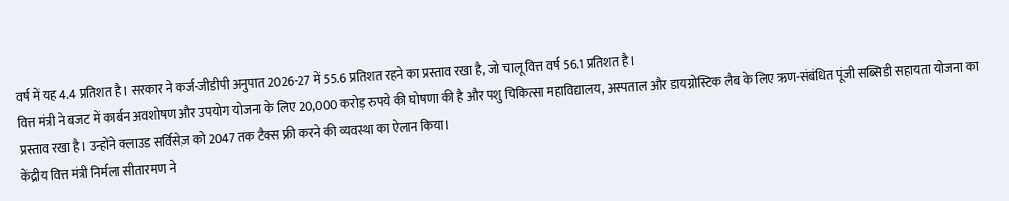वर्ष में यह 4.4 प्रतिशत है। सरकार ने कर्ज-जीडीपी अनुपात 2026-27 में 55.6 प्रतिशत रहने का प्रस्ताव रखा है, जो चालू वित्त वर्ष 56.1 प्रतिशत है।
वित्त मंत्री ने बजट में कार्बन अवशोषण और उपयोग योजना के लिए 20,000 करोड़ रुपये की घोषणा की है और पशु चिकित्सा महाविद्यालय, अस्पताल और डायग्नोस्टिक लैब के लिए ऋण-संबंधित पूंजी सब्सिडी सहायता योजना का प्रस्ताव रखा है। उन्होंने क्लाउड सर्विसेज़ को 2047 तक टैक्स फ्री करने की व्यवस्था का ऐलान किया।
केंद्रीय वित्त मंत्री निर्मला सीतारमण ने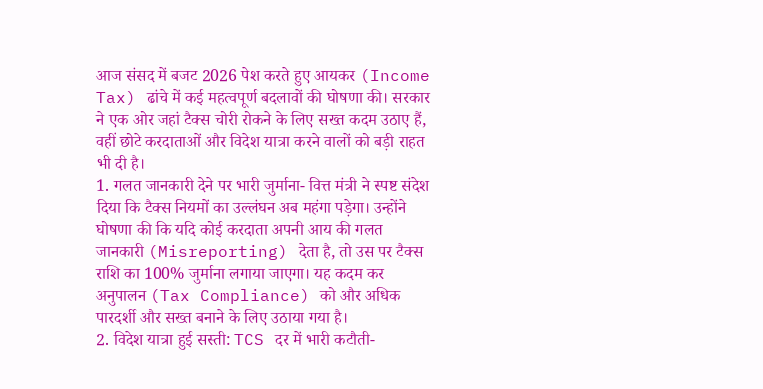आज संसद में बजट 2026 पेश करते हुए आयकर (Income Tax) ढांचे में कई महत्वपूर्ण बदलावों की घोषणा की। सरकार ने एक ओर जहां टैक्स चोरी रोकने के लिए सख्त कदम उठाए हैं, वहीं छोटे करदाताओं और विदेश यात्रा करने वालों को बड़ी राहत भी दी है।
1. गलत जानकारी देने पर भारी जुर्माना- वित्त मंत्री ने स्पष्ट संदेश दिया कि टैक्स नियमों का उल्लंघन अब महंगा पड़ेगा। उन्होंने घोषणा की कि यदि कोई करदाता अपनी आय की गलत जानकारी (Misreporting) देता है, तो उस पर टैक्स राशि का 100% जुर्माना लगाया जाएगा। यह कदम कर अनुपालन (Tax Compliance) को और अधिक पारदर्शी और सख्त बनाने के लिए उठाया गया है।
2. विदेश यात्रा हुई सस्ती: TCS दर में भारी कटौती-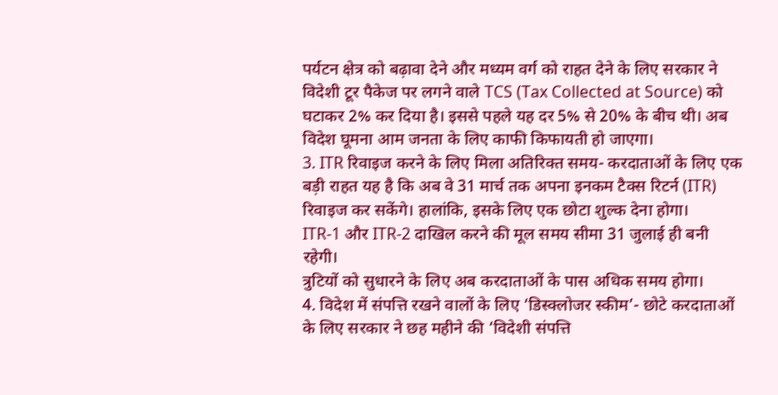पर्यटन क्षेत्र को बढ़ावा देने और मध्यम वर्ग को राहत देने के लिए सरकार ने विदेशी टूर पैकेज पर लगने वाले TCS (Tax Collected at Source) को घटाकर 2% कर दिया है। इससे पहले यह दर 5% से 20% के बीच थी। अब विदेश घूमना आम जनता के लिए काफी किफायती हो जाएगा।
3. ITR रिवाइज करने के लिए मिला अतिरिक्त समय- करदाताओं के लिए एक बड़ी राहत यह है कि अब वे 31 मार्च तक अपना इनकम टैक्स रिटर्न (ITR) रिवाइज कर सकेंगे। हालांकि, इसके लिए एक छोटा शुल्क देना होगा।
ITR-1 और ITR-2 दाखिल करने की मूल समय सीमा 31 जुलाई ही बनी रहेगी।
त्रुटियों को सुधारने के लिए अब करदाताओं के पास अधिक समय होगा।
4. विदेश में संपत्ति रखने वालों के लिए ‘डिस्क्लोजर स्कीम’- छोटे करदाताओं के लिए सरकार ने छह महीने की ‘विदेशी संपत्ति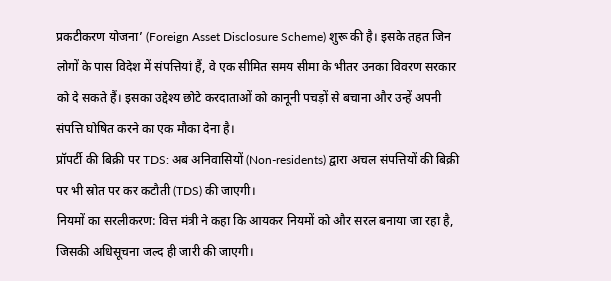प्रकटीकरण योजना’ (Foreign Asset Disclosure Scheme) शुरू की है। इसके तहत जिन लोगों के पास विदेश में संपत्तियां हैं, वे एक सीमित समय सीमा के भीतर उनका विवरण सरकार को दे सकते हैं। इसका उद्देश्य छोटे करदाताओं को कानूनी पचड़ों से बचाना और उन्हें अपनी संपत्ति घोषित करने का एक मौका देना है।
प्रॉपर्टी की बिक्री पर TDS: अब अनिवासियों (Non-residents) द्वारा अचल संपत्तियों की बिक्री पर भी स्रोत पर कर कटौती (TDS) की जाएगी।
नियमों का सरलीकरण: वित्त मंत्री ने कहा कि आयकर नियमों को और सरल बनाया जा रहा है, जिसकी अधिसूचना जल्द ही जारी की जाएगी।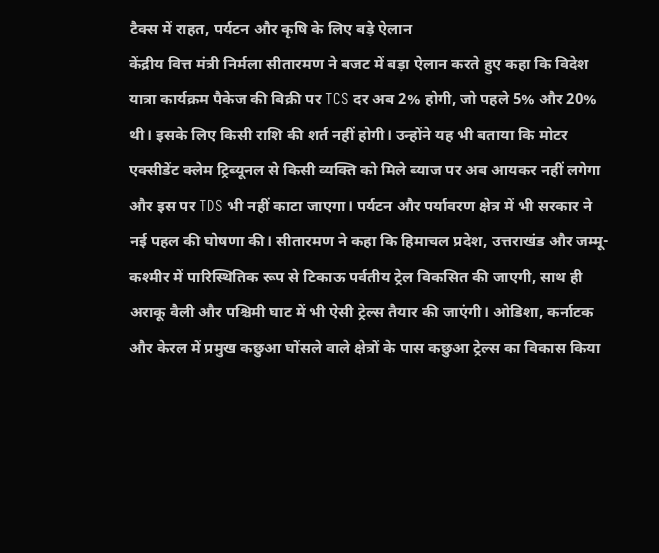टैक्स में राहत, पर्यटन और कृषि के लिए बड़े ऐलान
केंद्रीय वित्त मंत्री निर्मला सीतारमण ने बजट में बड़ा ऐलान करते हुए कहा कि विदेश यात्रा कार्यक्रम पैकेज की बिक्री पर TCS दर अब 2% होगी, जो पहले 5% और 20% थी। इसके लिए किसी राशि की शर्त नहीं होगी। उन्होंने यह भी बताया कि मोटर एक्सीडेंट क्लेम ट्रिब्यूनल से किसी व्यक्ति को मिले ब्याज पर अब आयकर नहीं लगेगा और इस पर TDS भी नहीं काटा जाएगा। पर्यटन और पर्यावरण क्षेत्र में भी सरकार ने नई पहल की घोषणा की। सीतारमण ने कहा कि हिमाचल प्रदेश, उत्तराखंड और जम्मू-कश्मीर में पारिस्थितिक रूप से टिकाऊ पर्वतीय ट्रेल विकसित की जाएगी, साथ ही अराकू वैली और पश्चिमी घाट में भी ऐसी ट्रेल्स तैयार की जाएंगी। ओडिशा, कर्नाटक और केरल में प्रमुख कछुआ घोंसले वाले क्षेत्रों के पास कछुआ ट्रेल्स का विकास किया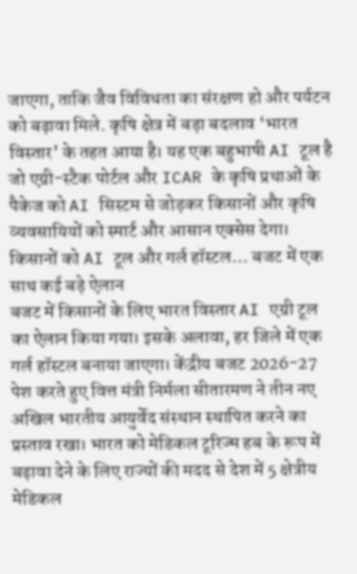जाएगा, ताकि जैव विविधता का संरक्षण हो और पर्यटन को बढ़ावा मिले. कृषि क्षेत्र में बड़ा बदलाव ‘भारत विस्तार’ के तहत आया है। यह एक बहुभाषी AI टूल है जो एग्री-स्टैक पोर्टल और ICAR के कृषि प्रथाओं के पैकेज को AI सिस्टम से जोड़कर किसानों और कृषि व्यवसायियों को स्मार्ट और आसान एक्सेस देगा।
किसानों को AI टूल और गर्ल हॉस्टल… बजट में एक साथ कई बड़े ऐलान
बजट में किसानों के लिए भारत विस्तार AI एग्री टूल का ऐलान किया गया। इसके अलावा, हर जिले में एक गर्ल हॉस्टल बनाया जाएगा। केंद्रीय बजट 2026-27 पेश करते हुए वित्त मंत्री निर्मला सीतारमण ने तीन नए अखिल भारतीय आयुर्वेद संस्थान स्थापित करने का प्रस्ताव रखा। भारत को मेडिकल टूरिज्म हब के रूप में बढ़ावा देने के लिए राज्यों की मदद से देश में 5 क्षेत्रीय मेडिकल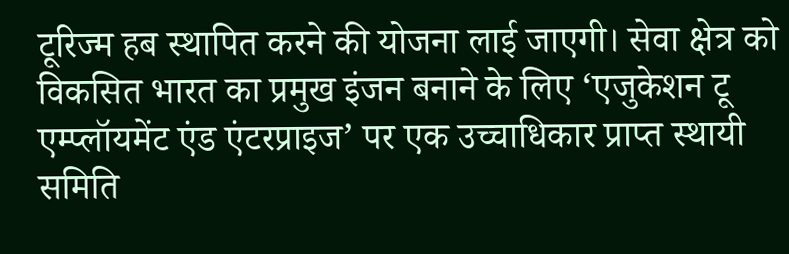टूरिज्म हब स्थापित करने की योजना लाई जाएगी। सेवा क्षेत्र को विकसित भारत का प्रमुख इंजन बनाने के लिए ‘एजुकेशन टू एम्प्लॉयमेंट एंड एंटरप्राइज’ पर एक उच्चाधिकार प्राप्त स्थायी समिति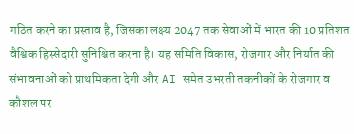गठित करने का प्रस्ताव है, जिसका लक्ष्य 2047 तक सेवाओं में भारत की 10 प्रतिशत वैश्विक हिस्सेदारी सुनिश्चित करना है। यह समिति विकास, रोजगार और निर्यात की संभावनाओं को प्राथमिकता देगी और AI समेत उभरती तकनीकों के रोजगार व कौशल पर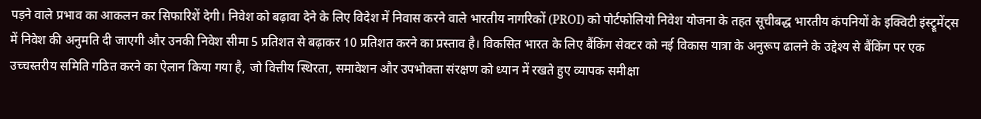पड़ने वाले प्रभाव का आकलन कर सिफारिशें देगी। निवेश को बढ़ावा देने के लिए विदेश में निवास करने वाले भारतीय नागरिकों (PROI) को पोर्टफोलियो निवेश योजना के तहत सूचीबद्ध भारतीय कंपनियों के इक्विटी इंस्ट्रूमेंट्स में निवेश की अनुमति दी जाएगी और उनकी निवेश सीमा 5 प्रतिशत से बढ़ाकर 10 प्रतिशत करने का प्रस्ताव है। विकसित भारत के लिए बैंकिंग सेक्टर को नई विकास यात्रा के अनुरूप ढालने के उद्देश्य से बैंकिंग पर एक उच्चस्तरीय समिति गठित करने का ऐलान किया गया है, जो वित्तीय स्थिरता, समावेशन और उपभोक्ता संरक्षण को ध्यान में रखते हुए व्यापक समीक्षा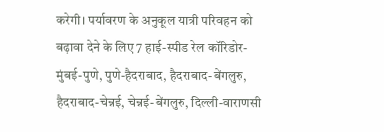करेगी। पर्यावरण के अनुकूल यात्री परिवहन को बढ़ावा देने के लिए 7 हाई-स्पीड रेल कॉरिडोर- मुंबई-पुणे, पुणे-हैदराबाद, हैदराबाद-बेंगलुरु, हैदराबाद-चेन्नई, चेन्नई-बेंगलुरु, दिल्ली-वाराणसी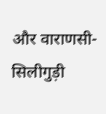और वाराणसी-सिलीगुड़ी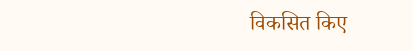विकसित किए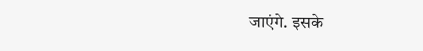जाएंगे. इसके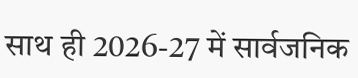साथ ही 2026-27 में सार्वजनिक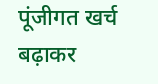पूंजीगत खर्च बढ़ाकर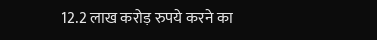12.2 लाख करोड़ रुपये करने का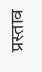प्रस्ताव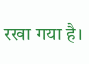रखा गया है।